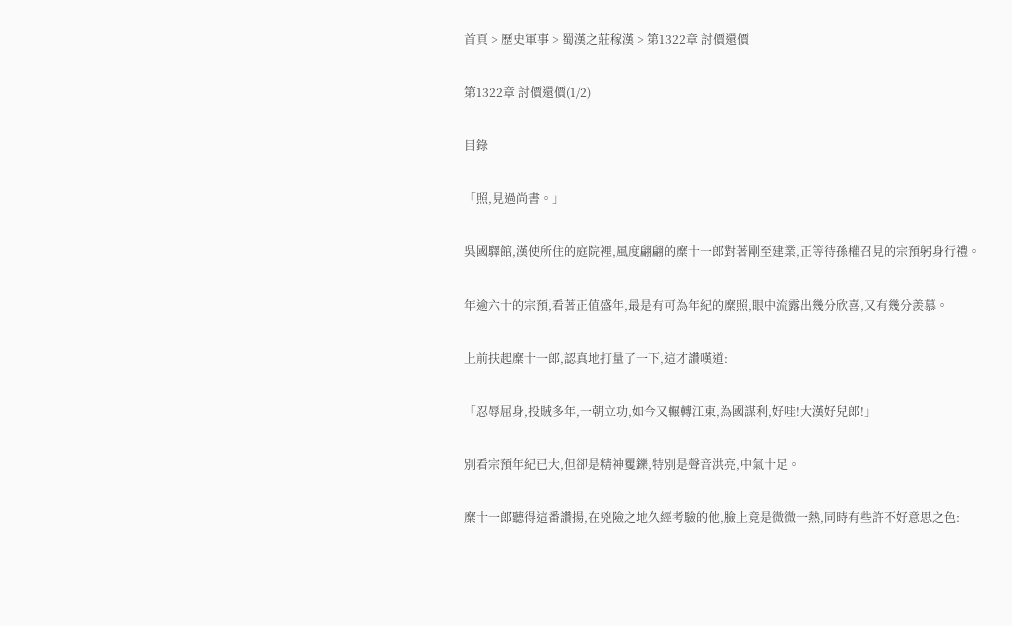首頁 > 歷史軍事 > 蜀漢之莊稼漢 > 第1322章 討價還價

第1322章 討價還價(1/2)

目錄

「照,見過尚書。」

吳國驛館,漢使所住的庭院裡,風度翩翩的糜十一郎對著剛至建業,正等待孫權召見的宗預躬身行禮。

年逾六十的宗預,看著正值盛年,最是有可為年紀的糜照,眼中流露出幾分欣喜,又有幾分羨慕。

上前扶起糜十一郎,認真地打量了一下,這才讚嘆道:

「忍辱屈身,投賊多年,一朝立功,如今又輾轉江東,為國謀利,好哇!大漢好兒郎!」

別看宗預年紀已大,但卻是精神矍鑠,特別是聲音洪亮,中氣十足。

糜十一郎聽得這番讚揚,在兇險之地久經考驗的他,臉上竟是微微一熱,同時有些許不好意思之色: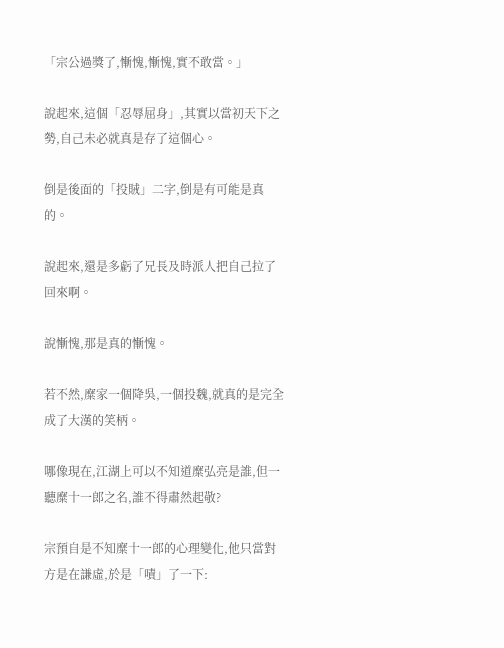「宗公過獎了,慚愧,慚愧,實不敢當。」

說起來,這個「忍辱屈身」,其實以當初天下之勢,自己未必就真是存了這個心。

倒是後面的「投賊」二字,倒是有可能是真的。

說起來,還是多虧了兄長及時派人把自己拉了回來啊。

說慚愧,那是真的慚愧。

若不然,糜家一個降吳,一個投魏,就真的是完全成了大漢的笑柄。

哪像現在,江湖上可以不知道糜弘亮是誰,但一聽糜十一郎之名,誰不得肅然起敬?

宗預自是不知糜十一郎的心理變化,他只當對方是在謙虛,於是「嘖」了一下: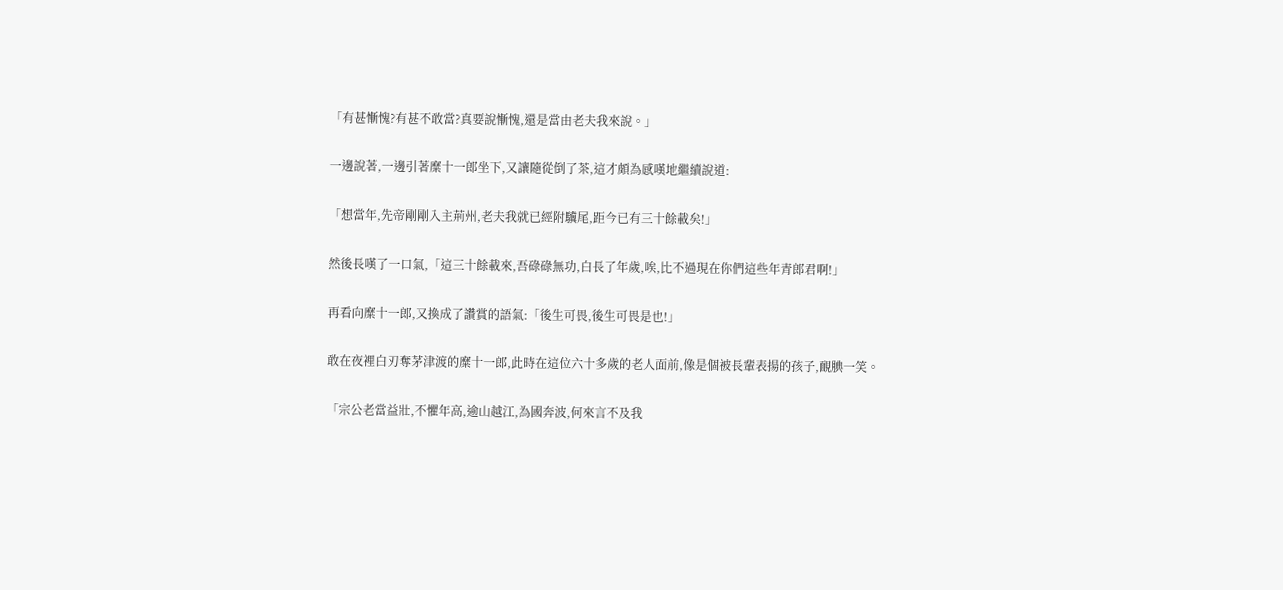「有甚慚愧?有甚不敢當?真要說慚愧,還是當由老夫我來說。」

一邊說著,一邊引著糜十一郎坐下,又讓隨從倒了茶,這才頗為感嘆地繼續說道:

「想當年,先帝剛剛入主荊州,老夫我就已經附驥尾,距今已有三十餘載矣!」

然後長嘆了一口氣,「這三十餘載來,吾碌碌無功,白長了年歲,唉,比不過現在你們這些年青郎君啊!」

再看向糜十一郎,又換成了讚賞的語氣:「後生可畏,後生可畏是也!」

敢在夜裡白刃奪茅津渡的糜十一郎,此時在這位六十多歲的老人面前,像是個被長輩表揚的孩子,靦腆一笑。

「宗公老當益壯,不懼年高,逾山越江,為國奔波,何來言不及我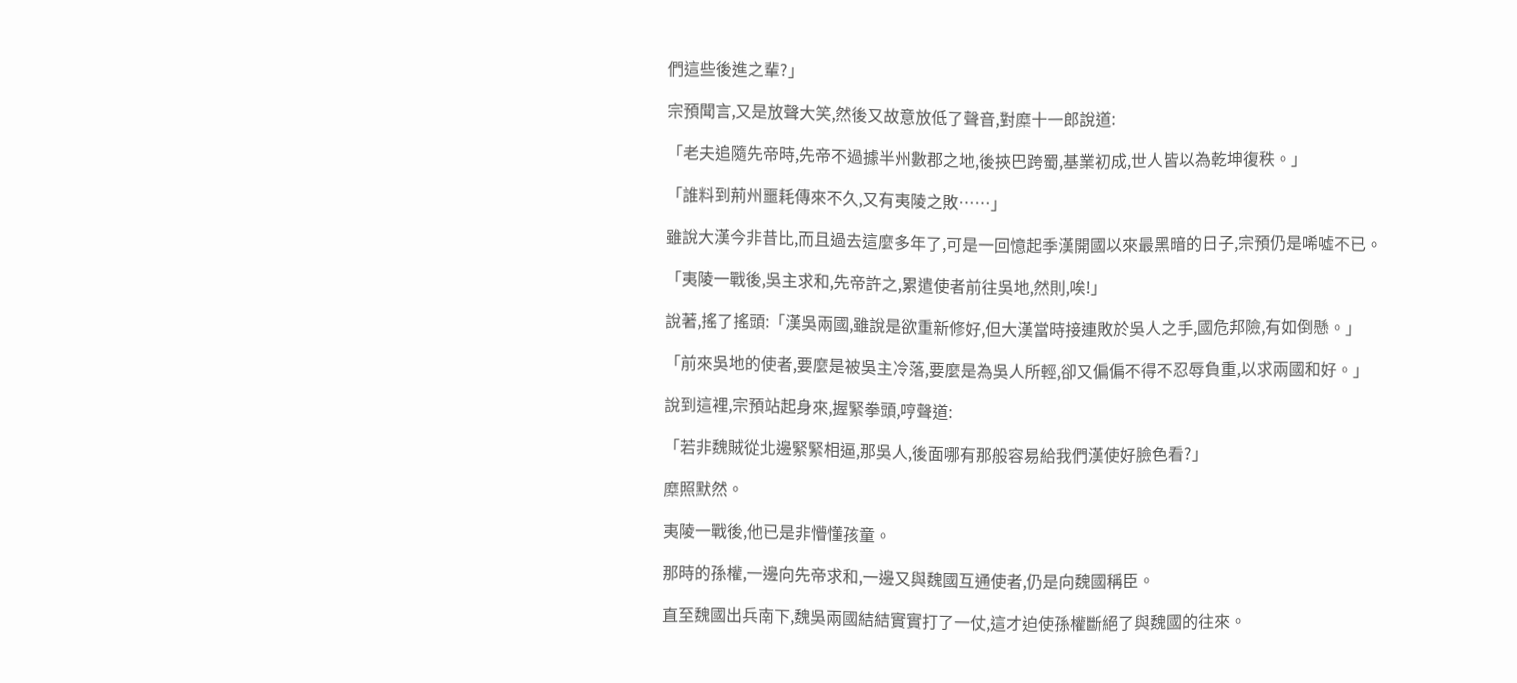們這些後進之輩?」

宗預聞言,又是放聲大笑,然後又故意放低了聲音,對糜十一郎說道:

「老夫追隨先帝時,先帝不過據半州數郡之地,後挾巴跨蜀,基業初成,世人皆以為乾坤復秩。」

「誰料到荊州噩耗傳來不久,又有夷陵之敗……」

雖說大漢今非昔比,而且過去這麼多年了,可是一回憶起季漢開國以來最黑暗的日子,宗預仍是唏噓不已。

「夷陵一戰後,吳主求和,先帝許之,累遣使者前往吳地,然則,唉!」

說著,搖了搖頭:「漢吳兩國,雖說是欲重新修好,但大漢當時接連敗於吳人之手,國危邦險,有如倒懸。」

「前來吳地的使者,要麼是被吳主冷落,要麼是為吳人所輕,卻又偏偏不得不忍辱負重,以求兩國和好。」

說到這裡,宗預站起身來,握緊拳頭,哼聲道:

「若非魏賊從北邊緊緊相逼,那吳人,後面哪有那般容易給我們漢使好臉色看?」

糜照默然。

夷陵一戰後,他已是非懵懂孩童。

那時的孫權,一邊向先帝求和,一邊又與魏國互通使者,仍是向魏國稱臣。

直至魏國出兵南下,魏吳兩國結結實實打了一仗,這才迫使孫權斷絕了與魏國的往來。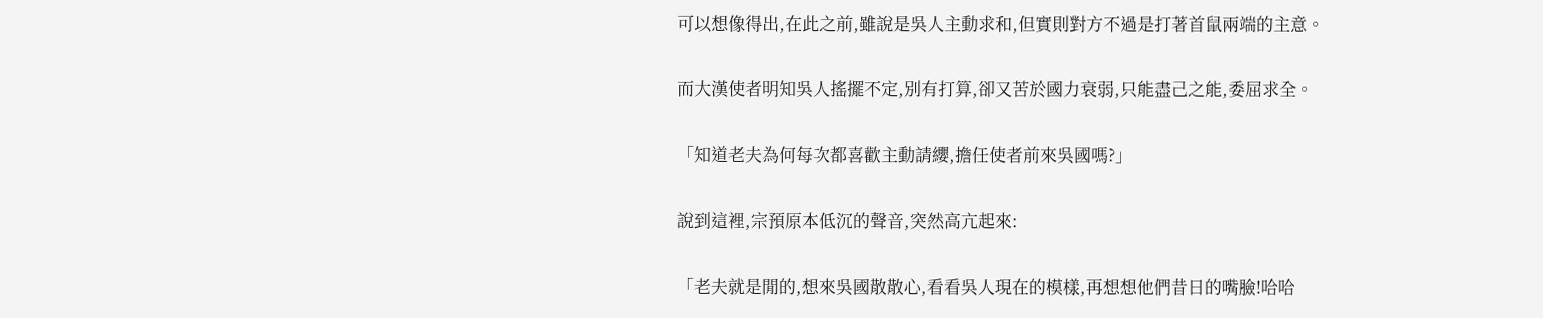可以想像得出,在此之前,雖說是吳人主動求和,但實則對方不過是打著首鼠兩端的主意。

而大漢使者明知吳人搖擺不定,別有打算,卻又苦於國力衰弱,只能盡己之能,委屈求全。

「知道老夫為何每次都喜歡主動請纓,擔任使者前來吳國嗎?」

說到這裡,宗預原本低沉的聲音,突然高亢起來:

「老夫就是閒的,想來吳國散散心,看看吳人現在的模樣,再想想他們昔日的嘴臉!哈哈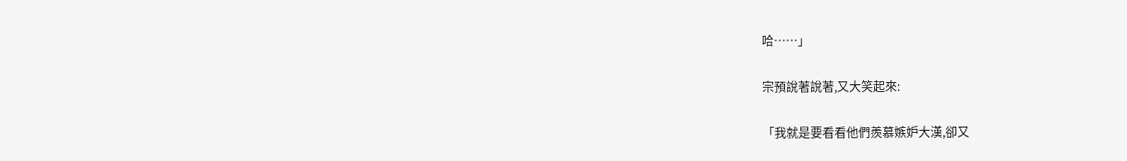哈……」

宗預說著說著,又大笑起來:

「我就是要看看他們羨慕嫉妒大漢,卻又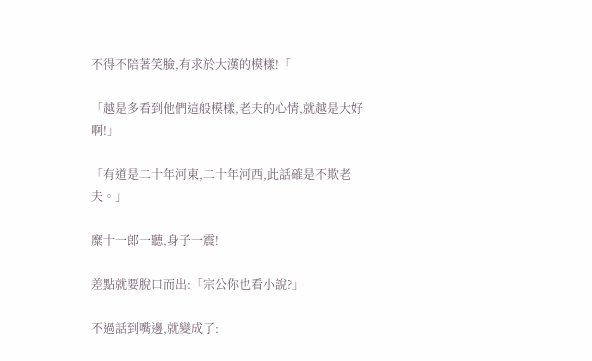不得不陪著笑臉,有求於大漢的模樣!「

「越是多看到他們這般模樣,老夫的心情,就越是大好啊!」

「有道是二十年河東,二十年河西,此話確是不欺老夫。」

糜十一郎一聽,身子一震!

差點就要脫口而出:「宗公你也看小說?」

不過話到嘴邊,就變成了: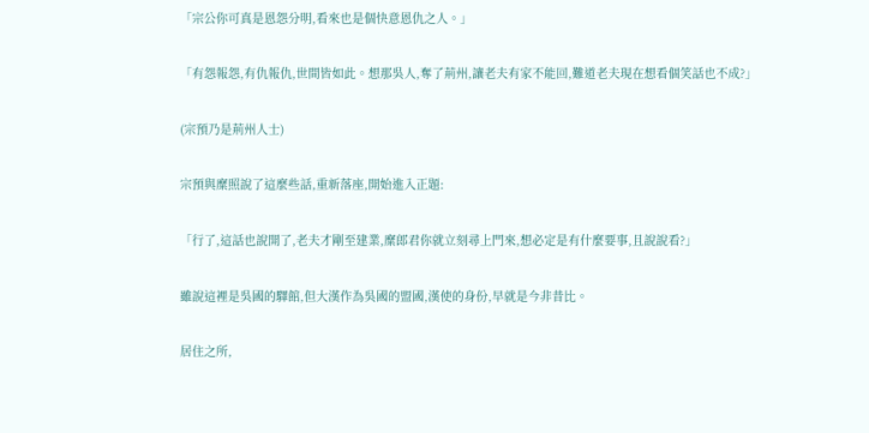「宗公你可真是恩怨分明,看來也是個快意恩仇之人。」

「有怨報怨,有仇報仇,世間皆如此。想那吳人,奪了荊州,讓老夫有家不能回,難道老夫現在想看個笑話也不成?」

(宗預乃是荊州人士)

宗預與糜照說了這麼些話,重新落座,開始進入正題:

「行了,這話也說開了,老夫才剛至建業,糜郎君你就立刻尋上門來,想必定是有什麼要事,且說說看?」

雖說這裡是吳國的驛館,但大漢作為吳國的盟國,漢使的身份,早就是今非昔比。

居住之所,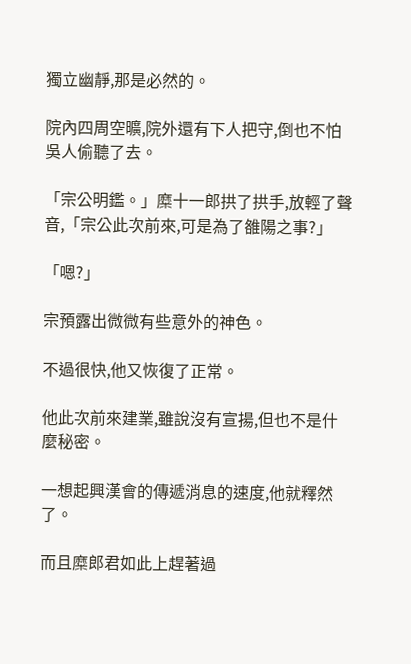獨立幽靜,那是必然的。

院內四周空曠,院外還有下人把守,倒也不怕吳人偷聽了去。

「宗公明鑑。」糜十一郎拱了拱手,放輕了聲音,「宗公此次前來,可是為了雒陽之事?」

「嗯?」

宗預露出微微有些意外的神色。

不過很快,他又恢復了正常。

他此次前來建業,雖說沒有宣揚,但也不是什麼秘密。

一想起興漢會的傳遞消息的速度,他就釋然了。

而且糜郎君如此上趕著過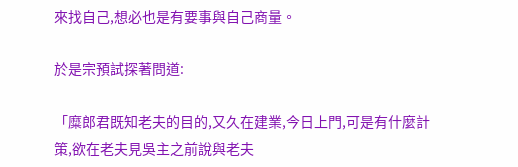來找自己,想必也是有要事與自己商量。

於是宗預試探著問道:

「糜郎君既知老夫的目的,又久在建業,今日上門,可是有什麼計策,欲在老夫見吳主之前說與老夫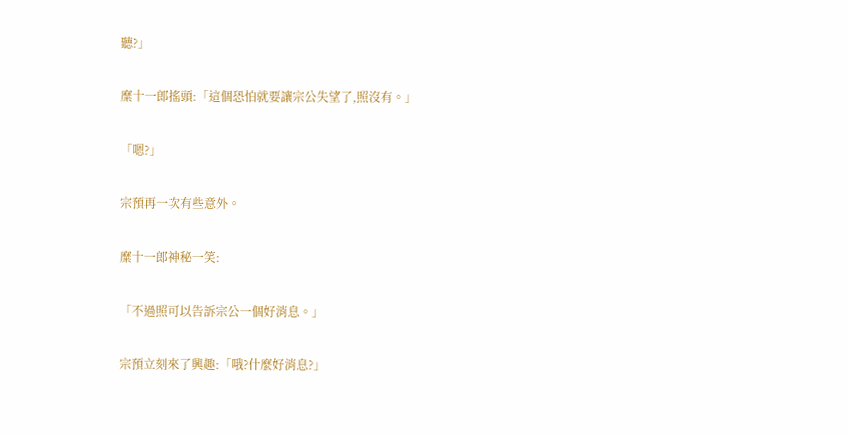聽?」

糜十一郎搖頭:「這個恐怕就要讓宗公失望了,照沒有。」

「嗯?」

宗預再一次有些意外。

糜十一郎神秘一笑:

「不過照可以告訴宗公一個好消息。」

宗預立刻來了興趣:「哦?什麼好消息?」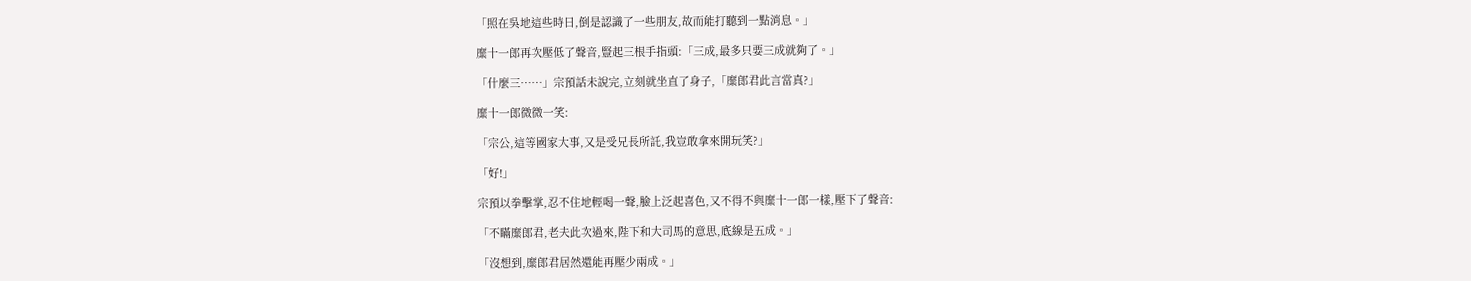「照在吳地這些時日,倒是認識了一些朋友,故而能打聽到一點消息。」

糜十一郎再次壓低了聲音,豎起三根手指頭:「三成,最多只要三成就夠了。」

「什麼三……」宗預話未說完,立刻就坐直了身子,「糜郎君此言當真?」

糜十一郎微微一笑:

「宗公,這等國家大事,又是受兄長所託,我豈敢拿來開玩笑?」

「好!」

宗預以拳擊掌,忍不住地輕喝一聲,臉上泛起喜色,又不得不與糜十一郎一樣,壓下了聲音:

「不瞞糜郎君,老夫此次過來,陛下和大司馬的意思,底線是五成。」

「沒想到,糜郎君居然還能再壓少兩成。」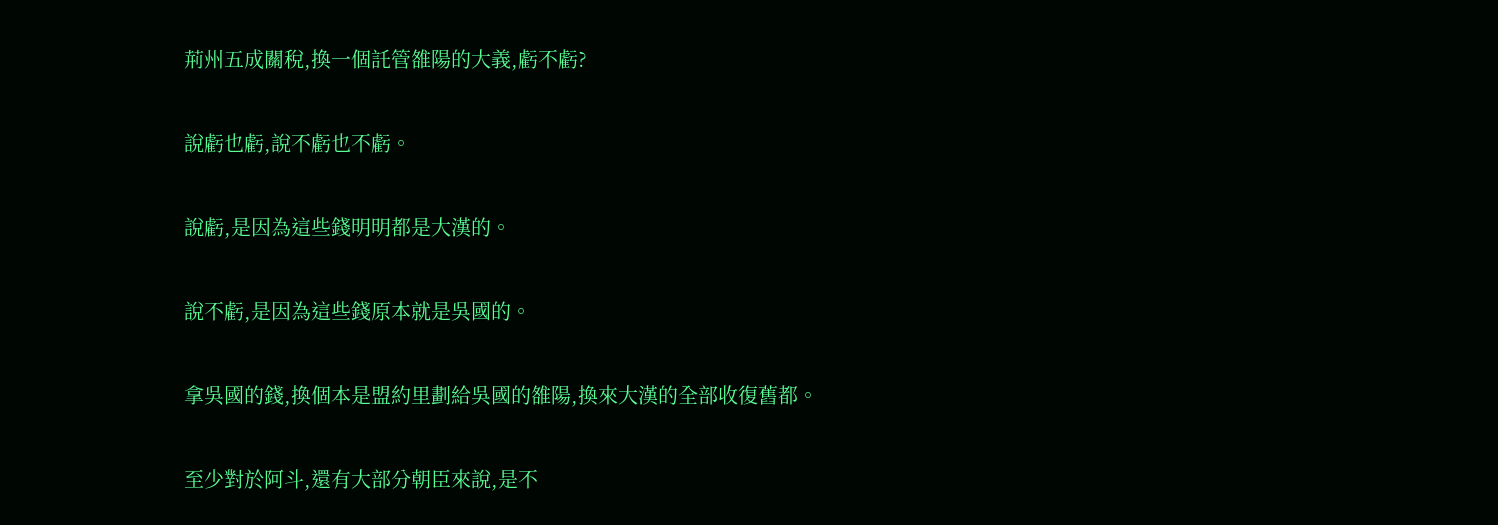荊州五成關稅,換一個託管雒陽的大義,虧不虧?

說虧也虧,說不虧也不虧。

說虧,是因為這些錢明明都是大漢的。

說不虧,是因為這些錢原本就是吳國的。

拿吳國的錢,換個本是盟約里劃給吳國的雒陽,換來大漢的全部收復舊都。

至少對於阿斗,還有大部分朝臣來說,是不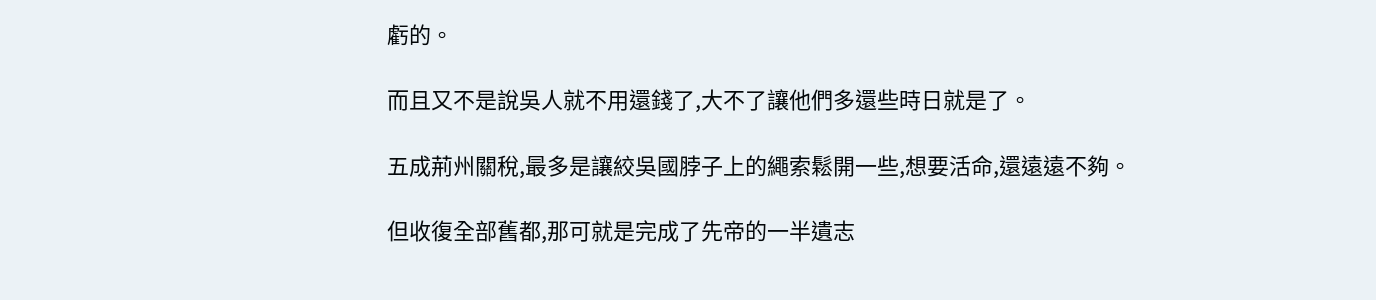虧的。

而且又不是說吳人就不用還錢了,大不了讓他們多還些時日就是了。

五成荊州關稅,最多是讓絞吳國脖子上的繩索鬆開一些,想要活命,還遠遠不夠。

但收復全部舊都,那可就是完成了先帝的一半遺志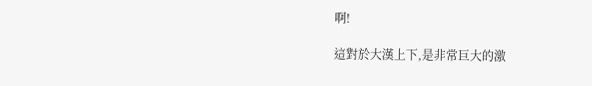啊!

這對於大漢上下,是非常巨大的激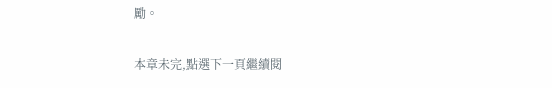勵。

本章未完,點選下一頁繼續閱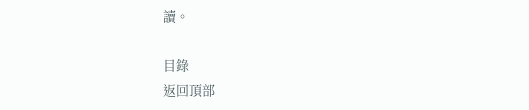讀。

目錄
返回頂部